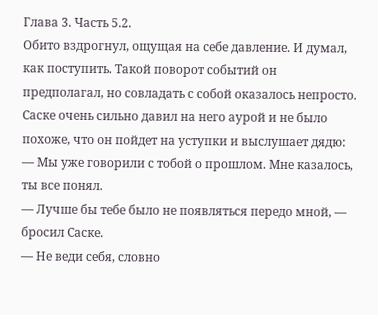Глава 3. Часть 5.2.
Обито вздрогнул, ощущая на себе давление. И думал, как поступить. Такой поворот событий он предполагал, но совладать с собой оказалось непросто. Саске очень сильно давил на него аурой и не было похоже, что он пойдет на уступки и выслушает дядю:
— Мы уже говорили с тобой о прошлом. Мне казалось, ты все понял.
— Лучше бы тебе было не появляться передо мной, — бросил Саске.
— Не веди себя, словно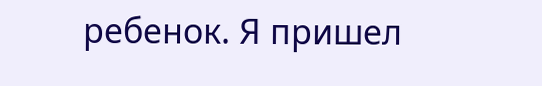ребенок. Я пришел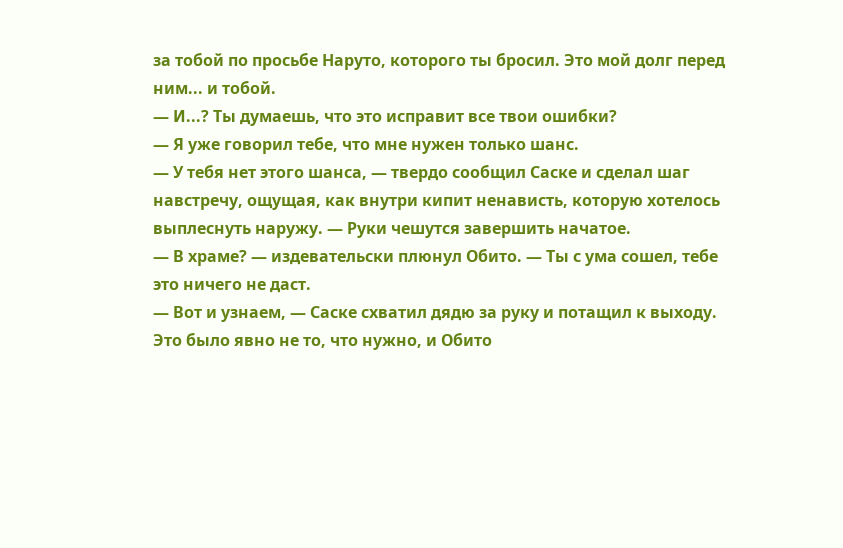за тобой по просьбе Наруто, которого ты бросил. Это мой долг перед ним... и тобой.
— И...? Ты думаешь, что это исправит все твои ошибки?
— Я уже говорил тебе, что мне нужен только шанс.
— У тебя нет этого шанса, — твердо сообщил Саске и сделал шаг навстречу, ощущая, как внутри кипит ненависть, которую хотелось выплеснуть наружу. — Руки чешутся завершить начатое.
— В храме? — издевательски плюнул Обито. — Ты с ума сошел, тебе это ничего не даст.
— Вот и узнаем, — Саске схватил дядю за руку и потащил к выходу.
Это было явно не то, что нужно, и Обито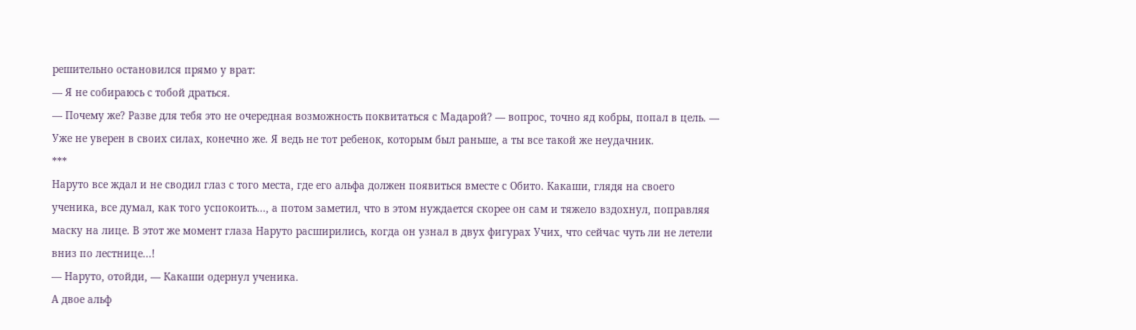решительно остановился прямо у врат:
— Я не собираюсь с тобой драться.
— Почему же? Разве для тебя это не очередная возможность поквитаться с Мадарой? — вопрос, точно яд кобры, попал в цель. — Уже не уверен в своих силах, конечно же. Я ведь не тот ребенок, которым был раньше, а ты все такой же неудачник.
***
Наруто все ждал и не сводил глаз с того места, где его альфа должен появиться вместе с Обито. Какаши, глядя на своего ученика, все думал, как того успокоить..., а потом заметил, что в этом нуждается скорее он сам и тяжело вздохнул, поправляя маску на лице. В этот же момент глаза Наруто расширились, когда он узнал в двух фигурах Учих, что сейчас чуть ли не летели вниз по лестнице...!
— Наруто, отойди, — Какаши одернул ученика.
А двое альф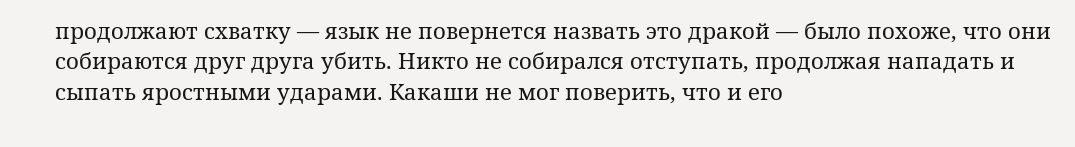продолжают схватку — язык не повернется назвать это дракой — было похоже, что они собираются друг друга убить. Никто не собирался отступать, продолжая нападать и сыпать яростными ударами. Какаши не мог поверить, что и его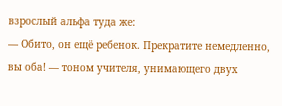взрослый альфа туда же:
— Обито, он ещё ребенок. Прекратите немедленно, вы оба! — тоном учителя, унимающего двух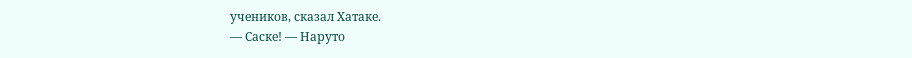учеников, сказал Хатаке.
— Саске! — Наруто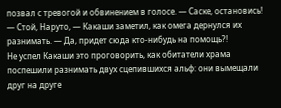позвал с тревогой и обвинением в голосе. — Саске, остановись!
— Стой, Наруто, — Какаши заметил, как омега дернулся их разнимать. — Да, придет сюда кто-нибудь на помощь?!
Не успел Какаши это проговорить, как обитатели храма поспешили разнимать двух сцепившихся альф: они вымещали друг на друге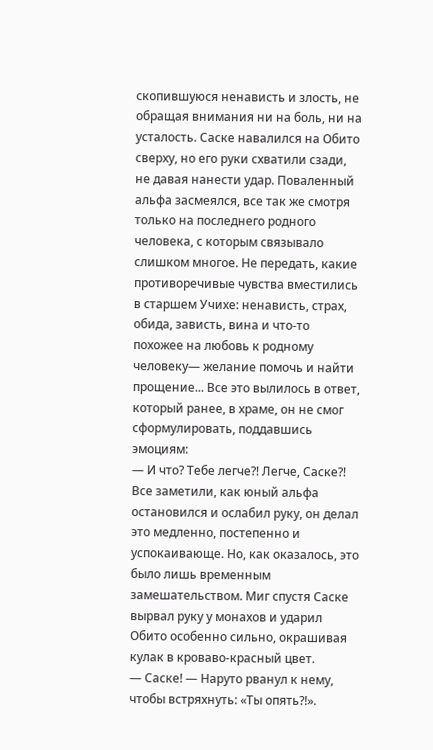скопившуюся ненависть и злость, не обращая внимания ни на боль, ни на усталость. Саске навалился на Обито сверху, но его руки схватили сзади, не давая нанести удар. Поваленный альфа засмеялся, все так же смотря только на последнего родного человека, с которым связывало слишком многое. Не передать, какие противоречивые чувства вместились в старшем Учихе: ненависть, страх, обида, зависть, вина и что-то похожее на любовь к родному человеку— желание помочь и найти прощение... Все это вылилось в ответ, который ранее, в храме, он не смог сформулировать, поддавшись эмоциям:
— И что? Тебе легче?! Легче, Саске?!
Все заметили, как юный альфа остановился и ослабил руку, он делал это медленно, постепенно и успокаивающе. Но, как оказалось, это было лишь временным замешательством. Миг спустя Саске вырвал руку у монахов и ударил Обито особенно сильно, окрашивая кулак в кроваво-красный цвет.
— Саске! — Наруто рванул к нему, чтобы встряхнуть: «Ты опять?!».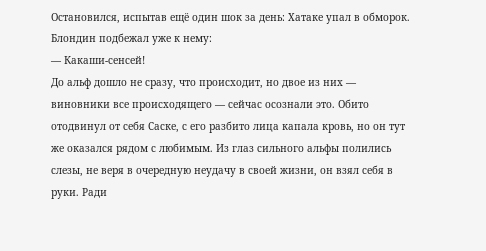Остановился, испытав ещё один шок за день: Хатаке упал в обморок. Блондин подбежал уже к нему:
— Какаши-сенсей!
До альф дошло не сразу, что происходит, но двое из них — виновники все происходящего — сейчас осознали это. Обито отодвинул от себя Саске, с его разбито лица капала кровь, но он тут же оказался рядом с любимым. Из глаз сильного альфы полились слезы, не веря в очередную неудачу в своей жизни, он взял себя в руки. Ради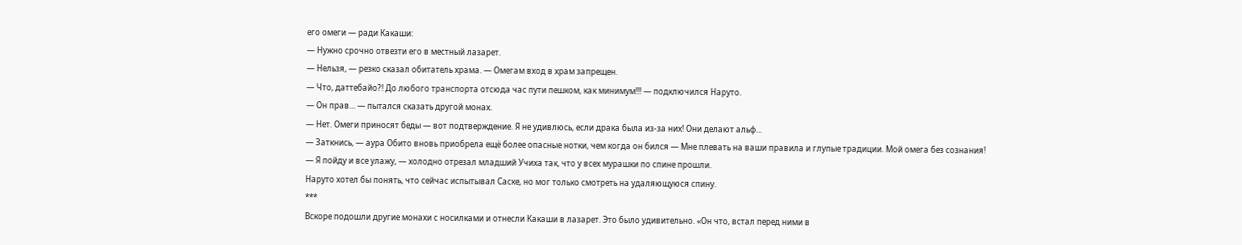его омеги — ради Какаши:
— Нужно срочно отвезти его в местный лазарет.
— Нельзя, — резко сказал обитатель храма. — Омегам вход в храм запрещен.
— Что, даттебайо?! До любого транспорта отсюда час пути пешком, как минимум!!! — подключился Наруто.
— Он прав... — пытался сказать другой монах.
— Нет. Омеги приносят беды — вот подтверждение. Я не удивлюсь, если драка была из-за них! Они делают альф...
— Заткнись, — аура Обито вновь приобрела ещё более опасные нотки, чем когда он бился — Мне плевать на ваши правила и глупые традиции. Мой омега без сознания!
— Я пойду и все улажу, — холодно отрезал младший Учиха так, что у всех мурашки по спине прошли.
Наруто хотел бы понять, что сейчас испытывал Саске, но мог только смотреть на удаляющуюся спину.
***
Вскоре подошли другие монахи с носилками и отнесли Какаши в лазарет. Это было удивительно. «Он что, встал перед ними в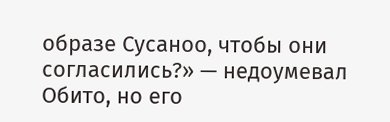образе Сусаноо, чтобы они согласились?» — недоумевал Обито, но его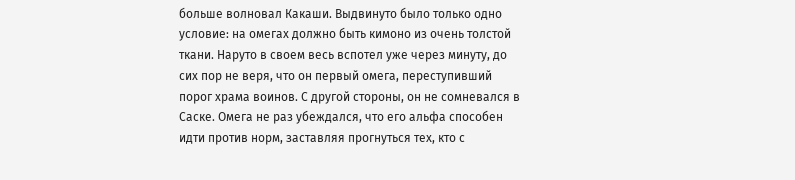больше волновал Какаши. Выдвинуто было только одно условие: на омегах должно быть кимоно из очень толстой ткани. Наруто в своем весь вспотел уже через минуту, до сих пор не веря, что он первый омега, переступивший порог храма воинов. С другой стороны, он не сомневался в Саске. Омега не раз убеждался, что его альфа способен идти против норм, заставляя прогнуться тех, кто с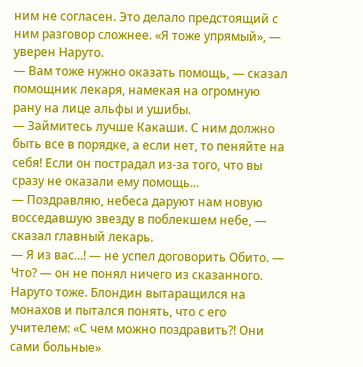ним не согласен. Это делало предстоящий с ним разговор сложнее. «Я тоже упрямый», — уверен Наруто.
— Вам тоже нужно оказать помощь, — сказал помощник лекаря, намекая на огромную рану на лице альфы и ушибы.
— Займитесь лучше Какаши. С ним должно быть все в порядке, а если нет, то пеняйте на себя! Если он пострадал из-за того, что вы сразу не оказали ему помощь...
— Поздравляю, небеса даруют нам новую восседавшую звезду в поблекшем небе, — сказал главный лекарь.
— Я из вас...! — не успел договорить Обито. — Что? — он не понял ничего из сказанного.
Наруто тоже. Блондин вытаращился на монахов и пытался понять, что с его учителем: «С чем можно поздравить?! Они сами больные»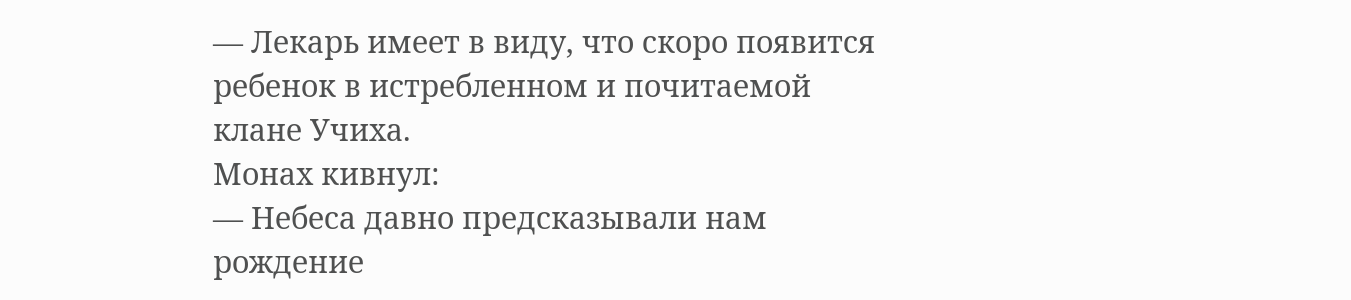— Лекарь имеет в виду, что скоро появится ребенок в истребленном и почитаемой клане Учиха.
Монах кивнул:
— Небеса давно предсказывали нам рождение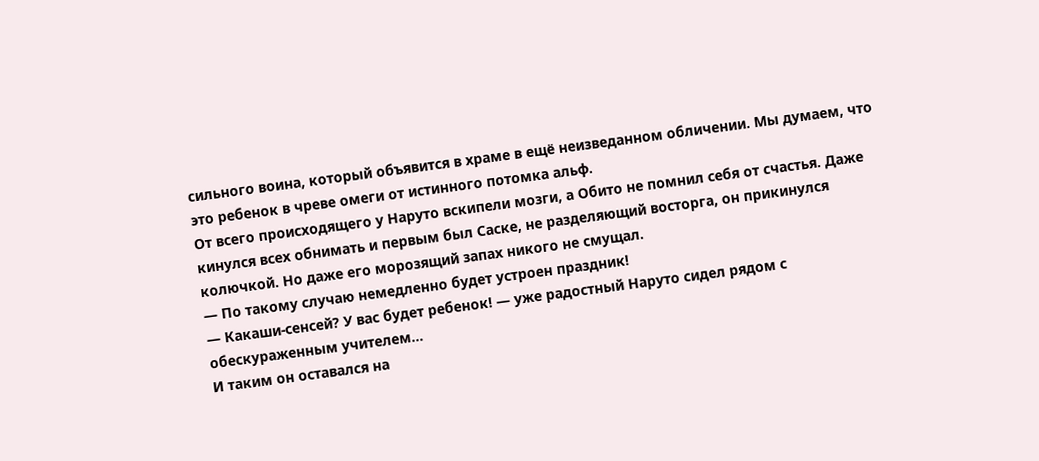сильного воина, который объявится в храме в ещё неизведанном обличении. Мы думаем, что это ребенок в чреве омеги от истинного потомка альф.
От всего происходящего у Наруто вскипели мозги, а Обито не помнил себя от счастья. Даже кинулся всех обнимать и первым был Саске, не разделяющий восторга, он прикинулся колючкой. Но даже его морозящий запах никого не смущал.
— По такому случаю немедленно будет устроен праздник!
— Какаши-сенсей? У вас будет ребенок! — уже радостный Наруто сидел рядом с обескураженным учителем...
И таким он оставался на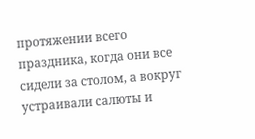протяжении всего праздника, когда они все сидели за столом, а вокруг устраивали салюты и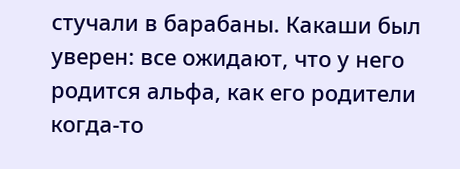стучали в барабаны. Какаши был уверен: все ожидают, что у него родится альфа, как его родители когда-то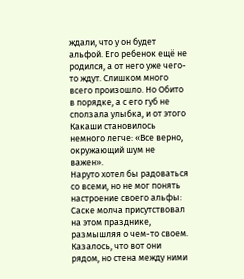ждали, что у он будет альфой. Его ребенок ещё не родился, а от него уже чего-то ждут. Слишком много всего произошло. Но Обито в порядке, а с его губ не сползала улыбка, и от этого Какаши становилось немного легче: «Все верно, окружающий шум не важен».
Наруто хотел бы радоваться со всеми, но не мог понять настроение своего альфы: Саске молча присутствовал на этом празднике, размышляя о чем-то своем. Казалось, что вот они рядом, но стена между ними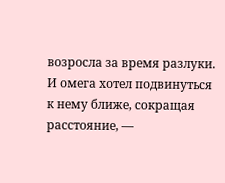возросла за время разлуки. И омега хотел подвинуться к нему ближе, сокращая расстояние, —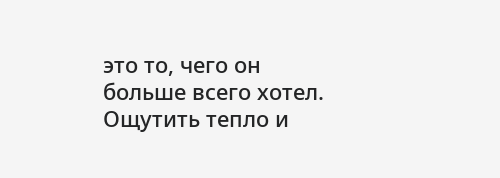это то, чего он больше всего хотел. Ощутить тепло и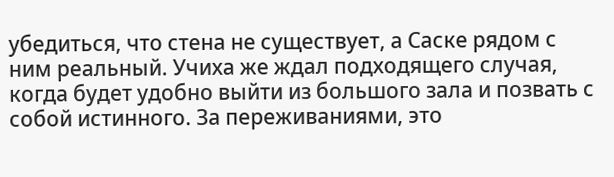убедиться, что стена не существует, а Саске рядом с ним реальный. Учиха же ждал подходящего случая, когда будет удобно выйти из большого зала и позвать с собой истинного. За переживаниями, это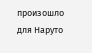произошло для Наруто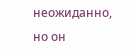неожиданно, но он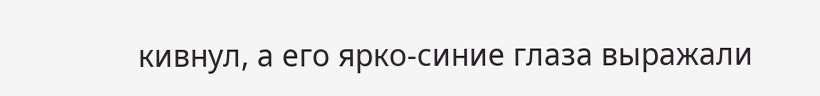кивнул, а его ярко-синие глаза выражали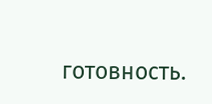готовность.